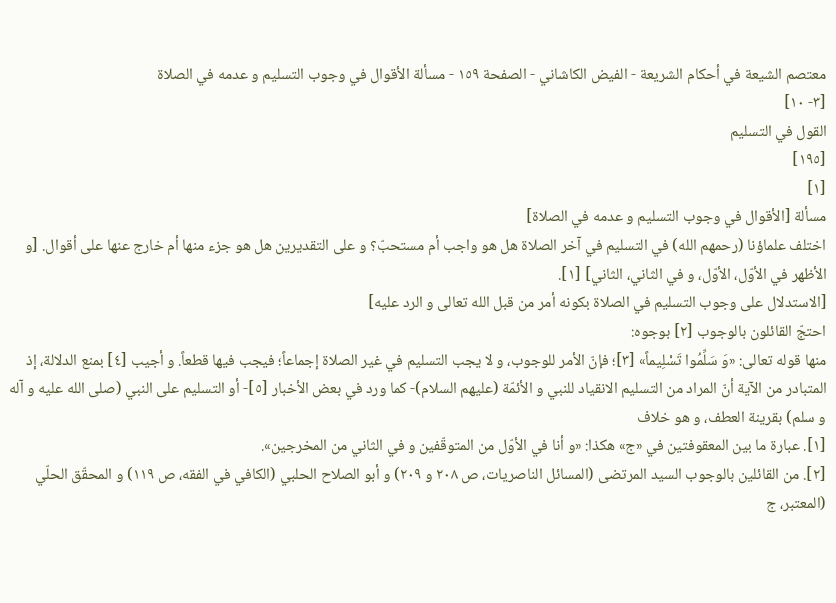معتصم الشيعة في أحكام الشريعة - الفيض الكاشاني - الصفحة ١٥٩ - مسألة الأقوال في وجوب التسليم و عدمه في الصلاة
[٣- ١٠]
القول في التسليم
[١٩٥]
[١]
مسألة [الأقوال في وجوب التسليم و عدمه في الصلاة]
اختلف علماؤنا (رحمهم الله) في التسليم في آخر الصلاة هل هو واجب أم مستحبّ؟ و على التقديرين هل هو جزء منها أم خارج عنها على أقوال. [و الأظهر في الأوّل، الأوّل، و في الثاني، الثاني] [١].
[الاستدلال على وجوب التسليم في الصلاة بكونه أمر من قبل الله تعالى و الرد عليه]
احتجّ القائلون بالوجوب [٢] بوجوه:
منها قوله تعالى: «وَ سَلِّمُوا تَسْلِيماً» [٣]؛ فإنّ الأمر للوجوب، و لا يجب التسليم في غير الصلاة إجماعاً؛ فيجب فيها قطعاً. و أجيب [٤] بمنع الدلالة، إذ المتبادر من الآية أنّ المراد من التسليم الانقياد للنبي و الأئمّة (عليهم السلام)- كما ورد في بعض الأخبار [٥]- أو التسليم على النبي (صلى الله عليه و آله و سلم) بقرينة العطف، و هو خلاف
[١]. عبارة ما بين المعقوفتين في «ج» هكذا: «و أنا في الأوّل من المتوقّفين و في الثاني من المخرجين».
[٢]. من القائلين بالوجوب السيد المرتضى (المسائل الناصريات، ص ٢٠٨ و ٢٠٩) و أبو الصلاح الحلبي (الكافي في الفقه، ص ١١٩) و المحقّق الحلّي (المعتبر، ج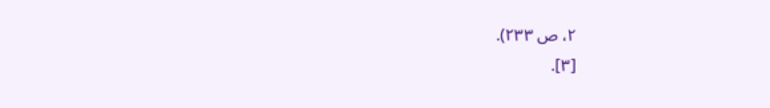٢، ص ٢٣٣).
[٣].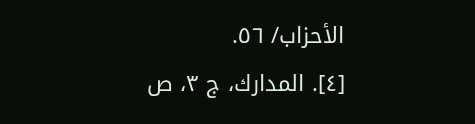الأحزاب/ ٥٦.
[٤]. المدارك، ج ٣، ص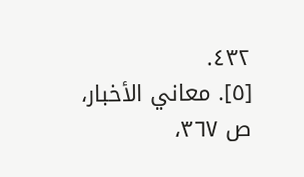٤٣٢.
[٥]. معاني الأخبار، ص ٣٦٧،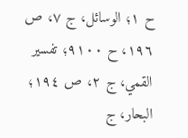ح ١؛ الوسائل، ج ٧، ص ١٩٦، ح ٩١٠٠؛ تفسير القمي، ج ٢، ص ١٩٤؛ البحار، ج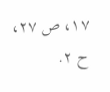١٧، ص ٢٧، ح ٢.